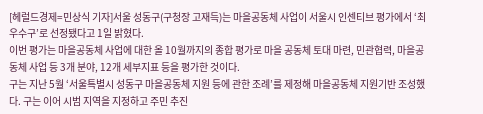[헤럴드경제=민상식 기자]서울 성동구(구청장 고재득)는 마을공동체 사업이 서울시 인센티브 평가에서 ‘최우수구’로 선정됐다고 1일 밝혔다.
이번 평가는 마을공동체 사업에 대한 올 10월까지의 종합 평가로 마을 공동체 토대 마련, 민관협력, 마을공동체 사업 등 3개 분야, 12개 세부지표 등을 평가한 것이다.
구는 지난 5월 ‘서울특별시 성동구 마을공동체 지원 등에 관한 조례’를 제정해 마을공동체 지원기반 조성했다. 구는 이어 시범 지역을 지정하고 주민 추진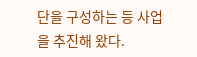단을 구성하는 등 사업을 추진해 왔다.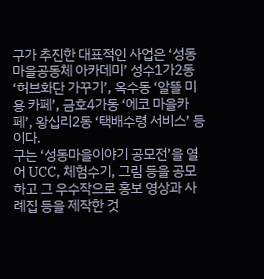구가 추진한 대표적인 사업은 ‘성동 마을공동체 아카데미’ 성수1가2동 ‘허브화단 가꾸기’, 옥수동 ‘알뜰 미용 카페’, 금호4가동 ‘에코 마을카페’, 왕십리2동 ‘택배수령 서비스’ 등이다.
구는 ‘성동마을이야기 공모전’을 열어 UCC, 체험수기, 그림 등을 공모하고 그 우수작으로 홍보 영상과 사례집 등을 제작한 것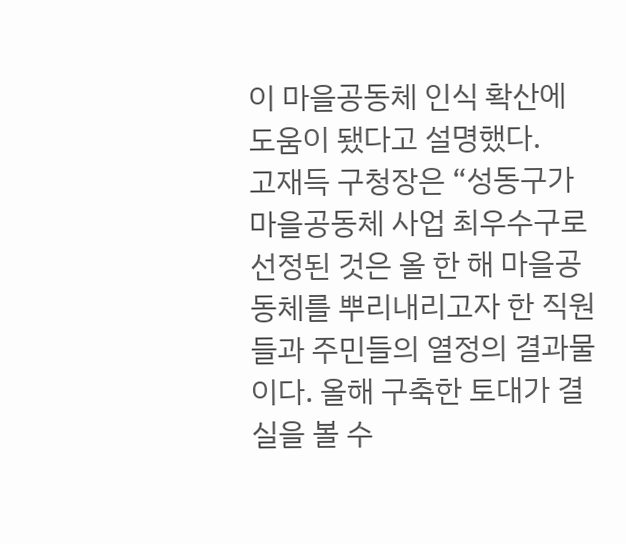이 마을공동체 인식 확산에 도움이 됐다고 설명했다.
고재득 구청장은 “성동구가 마을공동체 사업 최우수구로 선정된 것은 올 한 해 마을공동체를 뿌리내리고자 한 직원들과 주민들의 열정의 결과물이다. 올해 구축한 토대가 결실을 볼 수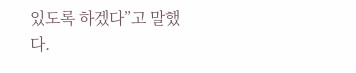있도록 하겠다”고 말했다.